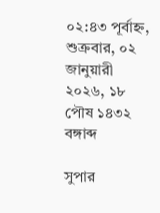০২:৪৩ পূর্বাহ্ন, শুক্রবার, ০২ জানুয়ারী ২০২৬, ১৮ পৌষ ১৪৩২ বঙ্গাব্দ

সুপার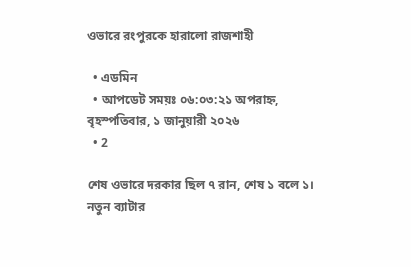ওভারে রংপুরকে হারালো রাজশাহী

  • এডমিন
  • আপডেট সময়ঃ ০৬:০৩:২১ অপরাহ্ন, বৃহস্পতিবার, ১ জানুয়ারী ২০২৬
  • 2

শেষ ওভারে দরকার ছিল ৭ রান, শেষ ১ বলে ১। নতুন ব্যাটার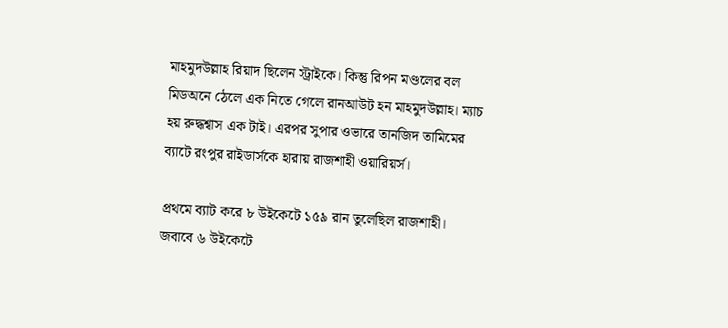মাহমুদউল্লাহ রিয়াদ ছিলেন স্ট্রাইকে। কিন্তু রিপন মণ্ডলের বল মিডঅনে ঠেলে এক নিতে গেলে রানআউট হন মাহমুদউল্লাহ। ম্যাচ হয় রুদ্ধশ্বাস এক টাই। এরপর সুপার ওভারে তানজিদ তামিমের ব্যাটে রংপুর রাইডার্সকে হারায় রাজশাহী ওয়ারিয়র্স।

প্রথমে ব্যাট করে ৮ উইকেটে ১৫৯ রান তুলেছিল রাজশাহী। জবাবে ৬ উইকেটে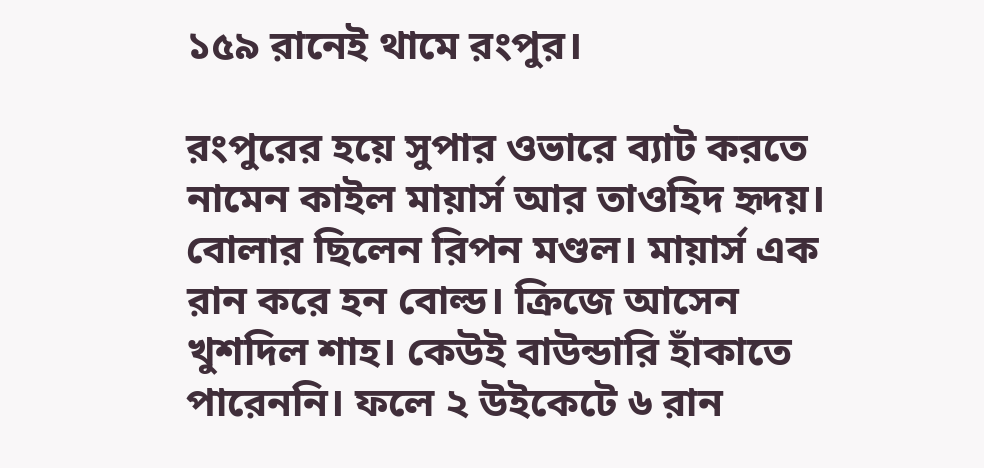১৫৯ রানেই থামে রংপুর।

রংপুরের হয়ে সুপার ওভারে ব্যাট করতে নামেন কাইল মায়ার্স আর তাওহিদ হৃদয়। বোলার ছিলেন রিপন মণ্ডল। মায়ার্স এক রান করে হন বোল্ড। ক্রিজে আসেন খুশদিল শাহ। কেউই বাউন্ডারি হাঁকাতে পারেননি। ফলে ২ উইকেটে ৬ রান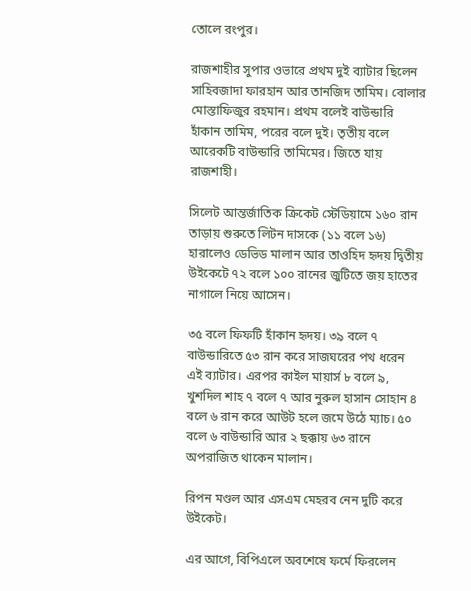তোলে রংপুর।

রাজশাহীর সুপার ওভারে প্রথম দুই ব্যাটার ছিলেন সাহিবজাদা ফারহান আর তানজিদ তামিম। বোলার মোস্তাফিজুর রহমান। প্রথম বলেই বাউন্ডারি হাঁকান তামিম, পরের বলে দুই। তৃতীয় বলে আরেকটি বাউন্ডারি তামিমের। জিতে যায় রাজশাহী।

সিলেট আন্তর্জাতিক ক্রিকেট স্টেডিয়ামে ১৬০ রান তাড়ায় শুরুতে লিটন দাসকে (১১ বলে ১৬) হারালেও ডেভিড মালান আর তাওহিদ হৃদয় দ্বিতীয় উইকেটে ৭২ বলে ১০০ রানের জুটিতে জয় হাতের নাগালে নিয়ে আসেন।

৩৫ বলে ফিফটি হাঁকান হৃদয়। ৩৯ বলে ৭ বাউন্ডারিতে ৫৩ রান করে সাজঘরের পথ ধরেন এই ব্যাটার। এরপর কাইল মায়ার্স ৮ বলে ৯, খুশদিল শাহ ৭ বলে ৭ আর নুরুল হাসান সোহান ৪ বলে ৬ রান করে আউট হলে জমে উঠে ম্যাচ। ৫০ বলে ৬ বাউন্ডারি আর ২ ছক্কায় ৬৩ রানে অপরাজিত থাকেন মালান।

রিপন মণ্ডল আর এসএম মেহরব নেন দুটি করে উইকেট।

এর আগে, বিপিএলে অবশেষে ফর্মে ফিরলেন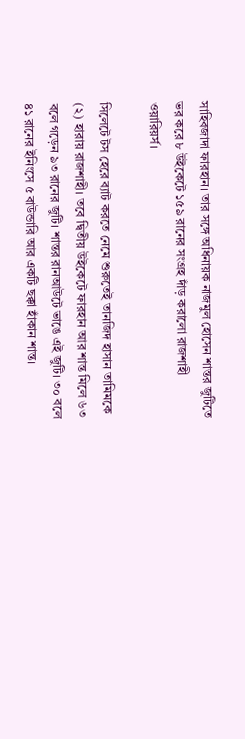সাহিবজাদা ফারহান। তার সঙ্গে অধিনায়ক নাজমুল হোসেন শান্তর জুটিতে ভর করে ৮ উইকেটে ১৫৯ রানের সংগ্রহ দাঁড় করালো রাজশাহী ওয়ারিয়র্স।

সিলেটে টস হেরে ব্যাট করতে নেমে শুরুতেই তানজিদ হাসান তামিমকে (২) হারায় রাজশাহী। তবে দ্বিতীয় উইকেটে ফারহান আর শান্ত মিলে ৬৩ বলে গড়েন ৯৩ রানের জুটি। শান্তর রানআউটে ভাঙে এই জুটি। ৩০ বলে ৪১ রানের ইনিংসে ৫ বাউন্ডারি আর একটি ছক্কা হাঁকান শান্ত।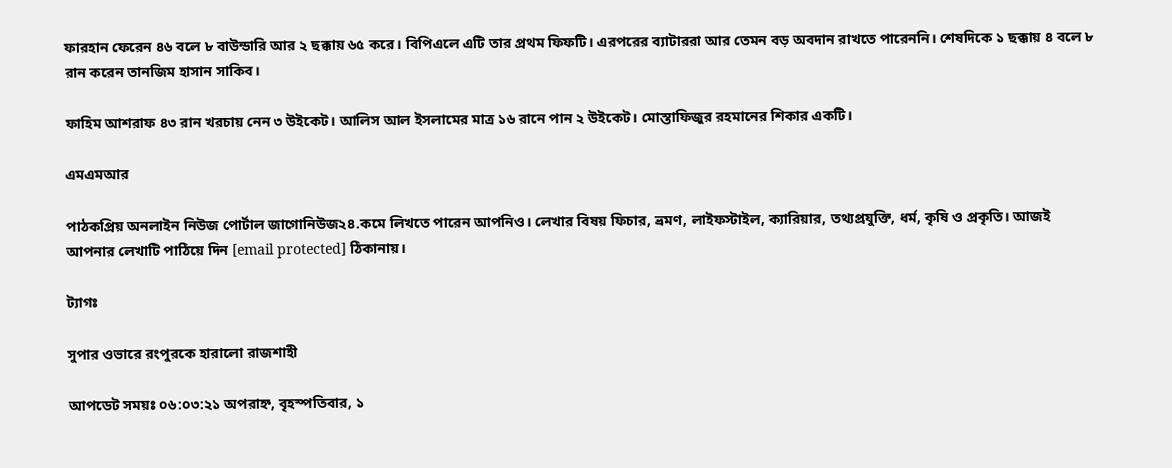ফারহান ফেরেন ৪৬ বলে ৮ বাউন্ডারি আর ২ ছক্কায় ৬৫ করে। বিপিএলে এটি তার প্রথম ফিফটি। এরপরের ব্যাটাররা আর তেমন বড় অবদান রাখতে পারেননি। শেষদিকে ১ ছক্কায় ৪ বলে ৮ রান করেন তানজিম হাসান সাকিব।

ফাহিম আশরাফ ৪৩ রান খরচায় নেন ৩ উইকেট। আলিস আল ইসলামের মাত্র ১৬ রানে পান ২ উইকেট। মোস্তাফিজুর রহমানের শিকার একটি।

এমএমআর

পাঠকপ্রিয় অনলাইন নিউজ পোর্টাল জাগোনিউজ২৪.কমে লিখতে পারেন আপনিও। লেখার বিষয় ফিচার, ভ্রমণ, লাইফস্টাইল, ক্যারিয়ার, তথ্যপ্রযুক্তি, ধর্ম, কৃষি ও প্রকৃতি। আজই আপনার লেখাটি পাঠিয়ে দিন [email protected] ঠিকানায়।

ট্যাগঃ

সুপার ওভারে রংপুরকে হারালো রাজশাহী

আপডেট সময়ঃ ০৬:০৩:২১ অপরাহ্ন, বৃহস্পতিবার, ১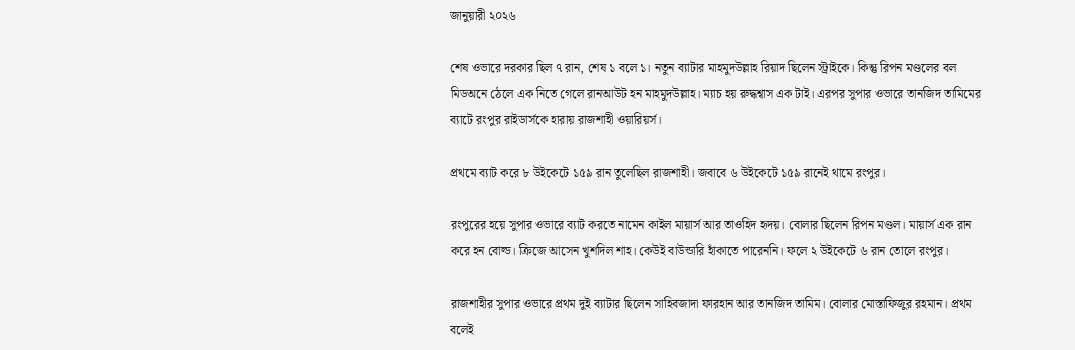জানুয়ারী ২০২৬

শেষ ওভারে দরকার ছিল ৭ রান, শেষ ১ বলে ১। নতুন ব্যাটার মাহমুদউল্লাহ রিয়াদ ছিলেন স্ট্রাইকে। কিন্তু রিপন মণ্ডলের বল মিডঅনে ঠেলে এক নিতে গেলে রানআউট হন মাহমুদউল্লাহ। ম্যাচ হয় রুদ্ধশ্বাস এক টাই। এরপর সুপার ওভারে তানজিদ তামিমের ব্যাটে রংপুর রাইডার্সকে হারায় রাজশাহী ওয়ারিয়র্স।

প্রথমে ব্যাট করে ৮ উইকেটে ১৫৯ রান তুলেছিল রাজশাহী। জবাবে ৬ উইকেটে ১৫৯ রানেই থামে রংপুর।

রংপুরের হয়ে সুপার ওভারে ব্যাট করতে নামেন কাইল মায়ার্স আর তাওহিদ হৃদয়। বোলার ছিলেন রিপন মণ্ডল। মায়ার্স এক রান করে হন বোল্ড। ক্রিজে আসেন খুশদিল শাহ। কেউই বাউন্ডারি হাঁকাতে পারেননি। ফলে ২ উইকেটে ৬ রান তোলে রংপুর।

রাজশাহীর সুপার ওভারে প্রথম দুই ব্যাটার ছিলেন সাহিবজাদা ফারহান আর তানজিদ তামিম। বোলার মোস্তাফিজুর রহমান। প্রথম বলেই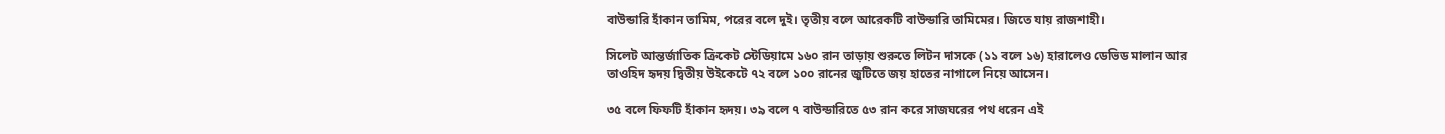বাউন্ডারি হাঁকান তামিম, পরের বলে দুই। তৃতীয় বলে আরেকটি বাউন্ডারি তামিমের। জিতে যায় রাজশাহী।

সিলেট আন্তর্জাতিক ক্রিকেট স্টেডিয়ামে ১৬০ রান তাড়ায় শুরুতে লিটন দাসকে (১১ বলে ১৬) হারালেও ডেভিড মালান আর তাওহিদ হৃদয় দ্বিতীয় উইকেটে ৭২ বলে ১০০ রানের জুটিতে জয় হাতের নাগালে নিয়ে আসেন।

৩৫ বলে ফিফটি হাঁকান হৃদয়। ৩৯ বলে ৭ বাউন্ডারিতে ৫৩ রান করে সাজঘরের পথ ধরেন এই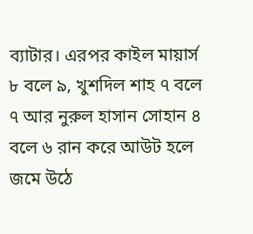ব্যাটার। এরপর কাইল মায়ার্স ৮ বলে ৯, খুশদিল শাহ ৭ বলে ৭ আর নুরুল হাসান সোহান ৪ বলে ৬ রান করে আউট হলে জমে উঠে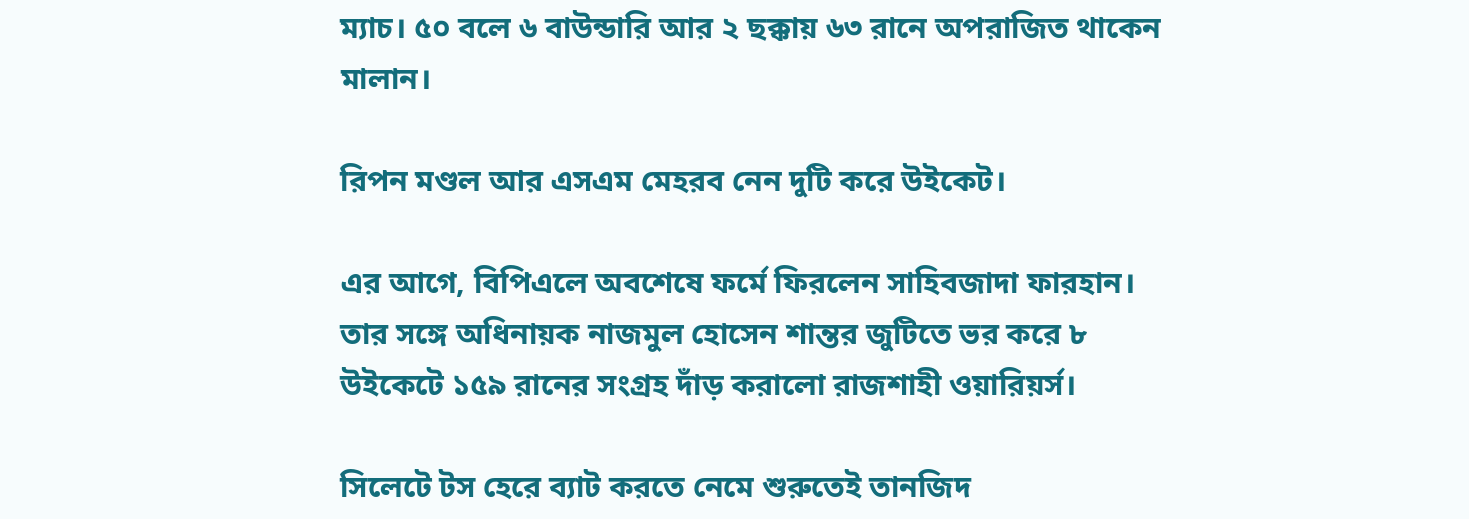ম্যাচ। ৫০ বলে ৬ বাউন্ডারি আর ২ ছক্কায় ৬৩ রানে অপরাজিত থাকেন মালান।

রিপন মণ্ডল আর এসএম মেহরব নেন দুটি করে উইকেট।

এর আগে, বিপিএলে অবশেষে ফর্মে ফিরলেন সাহিবজাদা ফারহান। তার সঙ্গে অধিনায়ক নাজমুল হোসেন শান্তর জুটিতে ভর করে ৮ উইকেটে ১৫৯ রানের সংগ্রহ দাঁড় করালো রাজশাহী ওয়ারিয়র্স।

সিলেটে টস হেরে ব্যাট করতে নেমে শুরুতেই তানজিদ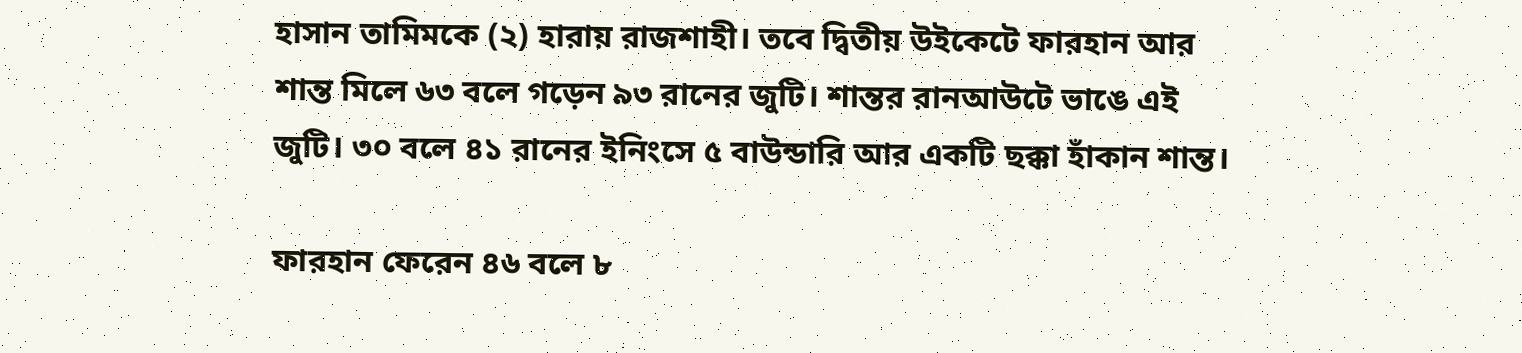হাসান তামিমকে (২) হারায় রাজশাহী। তবে দ্বিতীয় উইকেটে ফারহান আর শান্ত মিলে ৬৩ বলে গড়েন ৯৩ রানের জুটি। শান্তর রানআউটে ভাঙে এই জুটি। ৩০ বলে ৪১ রানের ইনিংসে ৫ বাউন্ডারি আর একটি ছক্কা হাঁকান শান্ত।

ফারহান ফেরেন ৪৬ বলে ৮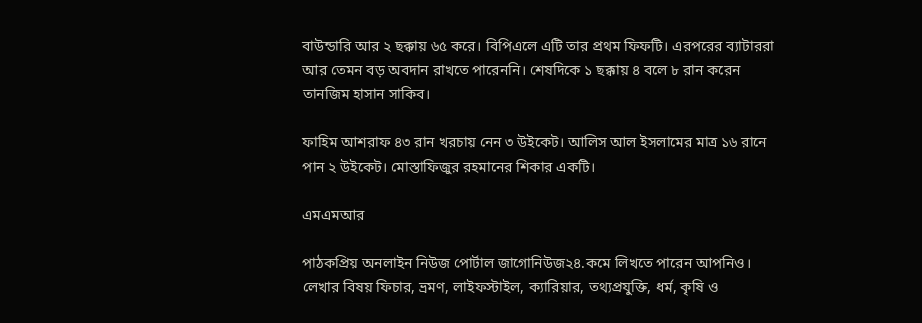বাউন্ডারি আর ২ ছক্কায় ৬৫ করে। বিপিএলে এটি তার প্রথম ফিফটি। এরপরের ব্যাটাররা আর তেমন বড় অবদান রাখতে পারেননি। শেষদিকে ১ ছক্কায় ৪ বলে ৮ রান করেন তানজিম হাসান সাকিব।

ফাহিম আশরাফ ৪৩ রান খরচায় নেন ৩ উইকেট। আলিস আল ইসলামের মাত্র ১৬ রানে পান ২ উইকেট। মোস্তাফিজুর রহমানের শিকার একটি।

এমএমআর

পাঠকপ্রিয় অনলাইন নিউজ পোর্টাল জাগোনিউজ২৪.কমে লিখতে পারেন আপনিও। লেখার বিষয় ফিচার, ভ্রমণ, লাইফস্টাইল, ক্যারিয়ার, তথ্যপ্রযুক্তি, ধর্ম, কৃষি ও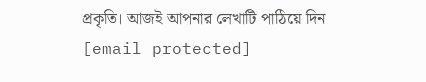প্রকৃতি। আজই আপনার লেখাটি পাঠিয়ে দিন [email protected]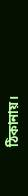ঠিকানায়।